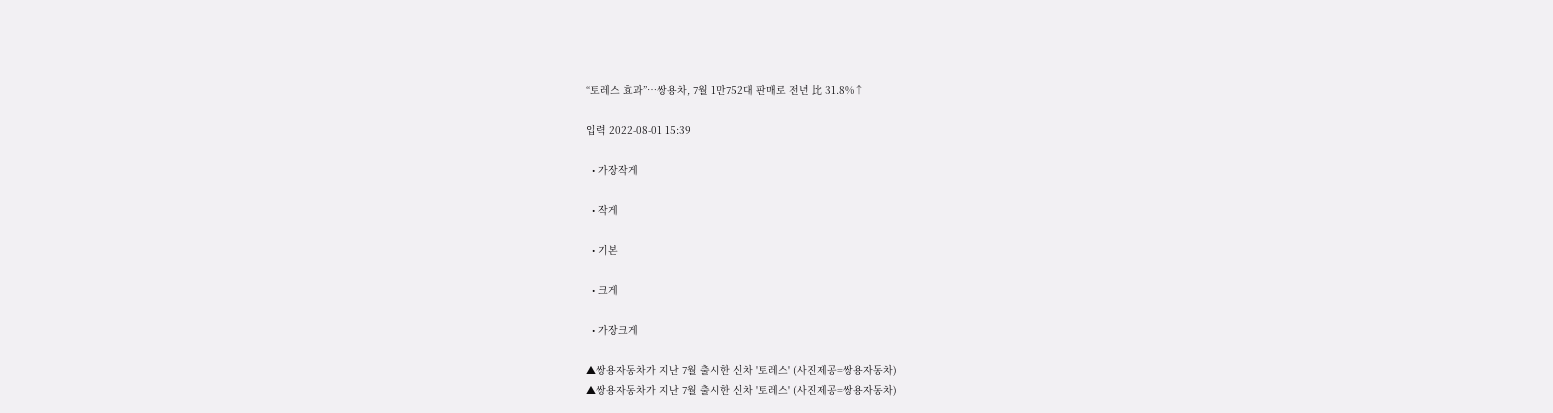“토레스 효과”…쌍용차, 7월 1만752대 판매로 전년 比 31.8%↑

입력 2022-08-01 15:39

  • 가장작게

  • 작게

  • 기본

  • 크게

  • 가장크게

▲쌍용자동차가 지난 7월 출시한 신차 '토레스' (사진제공=쌍용자동차)
▲쌍용자동차가 지난 7월 출시한 신차 '토레스' (사진제공=쌍용자동차)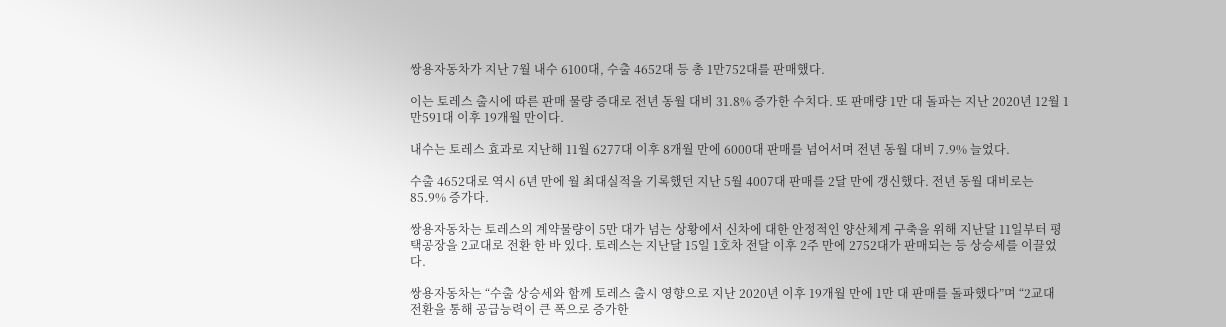쌍용자동차가 지난 7월 내수 6100대, 수출 4652대 등 총 1만752대를 판매했다.

이는 토레스 출시에 따른 판매 물량 증대로 전년 동월 대비 31.8% 증가한 수치다. 또 판매량 1만 대 돌파는 지난 2020년 12월 1만591대 이후 19개월 만이다.

내수는 토레스 효과로 지난해 11월 6277대 이후 8개월 만에 6000대 판매를 넘어서며 전년 동월 대비 7.9% 늘었다.

수출 4652대로 역시 6년 만에 월 최대실적을 기록했던 지난 5월 4007대 판매를 2달 만에 갱신했다. 전년 동월 대비로는 85.9% 증가다.

쌍용자동차는 토레스의 계약물량이 5만 대가 넘는 상황에서 신차에 대한 안정적인 양산체계 구축을 위해 지난달 11일부터 평택공장을 2교대로 전환 한 바 있다. 토레스는 지난달 15일 1호차 전달 이후 2주 만에 2752대가 판매되는 등 상승세를 이끌었다.

쌍용자동차는 “수출 상승세와 함께 토레스 출시 영향으로 지난 2020년 이후 19개월 만에 1만 대 판매를 돌파했다”며 “2교대 전환을 통해 공급능력이 큰 폭으로 증가한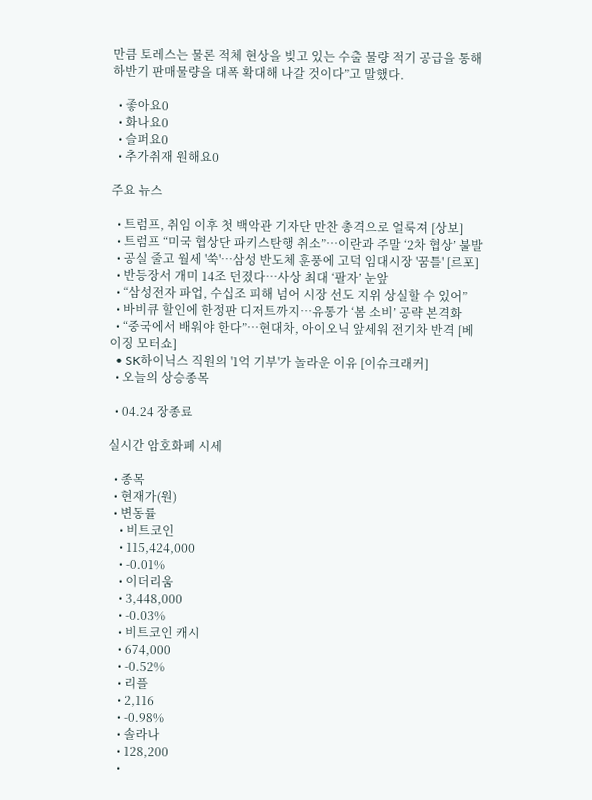만큼 토레스는 물론 적체 현상을 빚고 있는 수출 물량 적기 공급을 통해 하반기 판매물량을 대폭 확대해 나갈 것이다”고 말했다.

  • 좋아요0
  • 화나요0
  • 슬퍼요0
  • 추가취재 원해요0

주요 뉴스

  • 트럼프, 취임 이후 첫 백악관 기자단 만찬 총격으로 얼룩져 [상보]
  • 트럼프 “미국 협상단 파키스탄행 취소”…이란과 주말 ‘2차 협상’ 불발
  • 공실 줄고 월세 '쑥'…삼성 반도체 훈풍에 고덕 임대시장 '꿈틀' [르포]
  • 반등장서 개미 14조 던졌다…사상 최대 ‘팔자’ 눈앞
  • “삼성전자 파업, 수십조 피해 넘어 시장 선도 지위 상실할 수 있어”
  • 바비큐 할인에 한정판 디저트까지…유통가 ‘봄 소비’ 공략 본격화
  • “중국에서 배워야 한다”…현대차, 아이오닉 앞세워 전기차 반격 [베이징 모터쇼]
  • SK하이닉스 직원의 '1억 기부'가 놀라운 이유 [이슈크래커]
  • 오늘의 상승종목

  • 04.24 장종료

실시간 암호화폐 시세

  • 종목
  • 현재가(원)
  • 변동률
    • 비트코인
    • 115,424,000
    • -0.01%
    • 이더리움
    • 3,448,000
    • -0.03%
    • 비트코인 캐시
    • 674,000
    • -0.52%
    • 리플
    • 2,116
    • -0.98%
    • 솔라나
    • 128,200
    •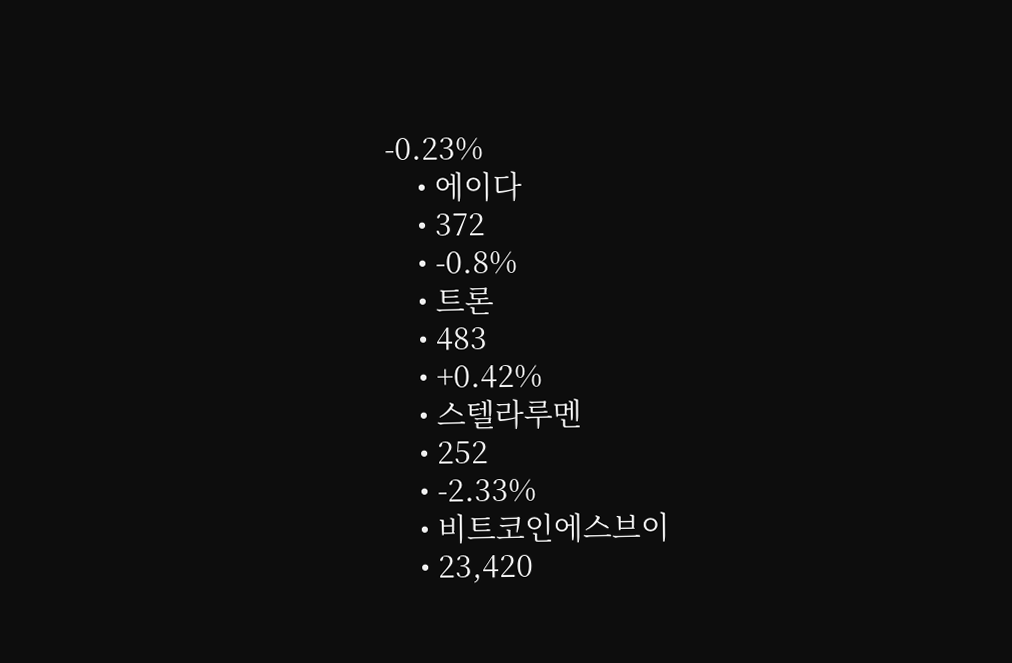-0.23%
    • 에이다
    • 372
    • -0.8%
    • 트론
    • 483
    • +0.42%
    • 스텔라루멘
    • 252
    • -2.33%
    • 비트코인에스브이
    • 23,420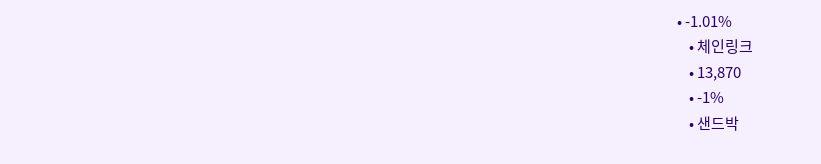• -1.01%
    • 체인링크
    • 13,870
    • -1%
    • 샌드박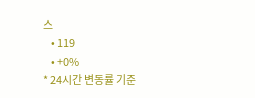스
    • 119
    • +0%
* 24시간 변동률 기준